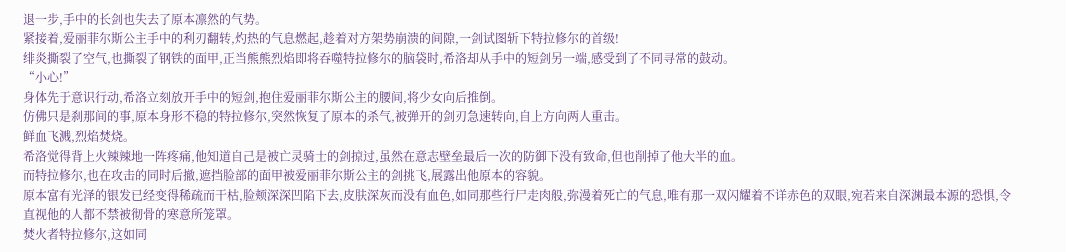退一步,手中的长剑也失去了原本凛然的气势。
紧接着,爱丽菲尔斯公主手中的利刃翻转,灼热的气息燃起,趁着对方架势崩溃的间隙,一剑试图斩下特拉修尔的首级!
绯炎撕裂了空气,也撕裂了钢铁的面甲,正当熊熊烈焰即将吞噬特拉修尔的脑袋时,希洛却从手中的短剑另一端,感受到了不同寻常的鼓动。
“小心!”
身体先于意识行动,希洛立刻放开手中的短剑,抱住爱丽菲尔斯公主的腰间,将少女向后推倒。
仿佛只是刹那间的事,原本身形不稳的特拉修尔,突然恢复了原本的杀气,被弹开的剑刃急速转向,自上方向两人重击。
鲜血飞溅,烈焰焚烧。
希洛觉得背上火辣辣地一阵疼痛,他知道自己是被亡灵骑士的剑掠过,虽然在意志壁垒最后一次的防御下没有致命,但也削掉了他大半的血。
而特拉修尔,也在攻击的同时后撤,遮挡脸部的面甲被爱丽菲尔斯公主的剑挑飞,展露出他原本的容貌。
原本富有光泽的银发已经变得稀疏而干枯,脸颊深深凹陷下去,皮肤深灰而没有血色,如同那些行尸走肉般,弥漫着死亡的气息,唯有那一双闪耀着不详赤色的双眼,宛若来自深渊最本源的恐惧,令直视他的人都不禁被彻骨的寒意所笼罩。
焚火者特拉修尔,这如同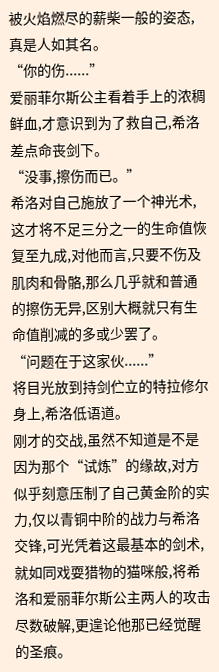被火焰燃尽的薪柴一般的姿态,真是人如其名。
“你的伤......”
爱丽菲尔斯公主看着手上的浓稠鲜血,才意识到为了救自己,希洛差点命丧剑下。
“没事,擦伤而已。”
希洛对自己施放了一个神光术,这才将不足三分之一的生命值恢复至九成,对他而言,只要不伤及肌肉和骨骼,那么几乎就和普通的擦伤无异,区别大概就只有生命值削减的多或少罢了。
“问题在于这家伙......”
将目光放到持剑伫立的特拉修尔身上,希洛低语道。
刚才的交战,虽然不知道是不是因为那个“试炼”的缘故,对方似乎刻意压制了自己黄金阶的实力,仅以青铜中阶的战力与希洛交锋,可光凭着这最基本的剑术,就如同戏耍猎物的猫咪般,将希洛和爱丽菲尔斯公主两人的攻击尽数破解,更遑论他那已经觉醒的圣痕。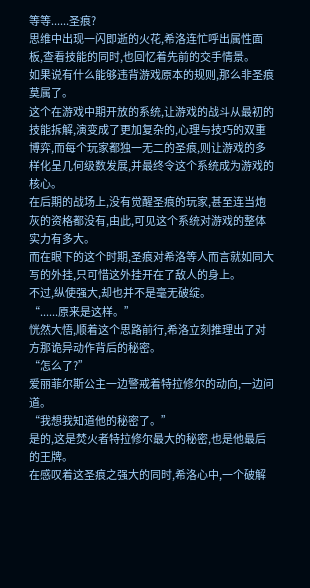等等......圣痕?
思维中出现一闪即逝的火花,希洛连忙呼出属性面板,查看技能的同时,也回忆着先前的交手情景。
如果说有什么能够违背游戏原本的规则,那么非圣痕莫属了。
这个在游戏中期开放的系统,让游戏的战斗从最初的技能拆解,演变成了更加复杂的,心理与技巧的双重博弈,而每个玩家都独一无二的圣痕,则让游戏的多样化呈几何级数发展,并最终令这个系统成为游戏的核心。
在后期的战场上,没有觉醒圣痕的玩家,甚至连当炮灰的资格都没有,由此,可见这个系统对游戏的整体实力有多大。
而在眼下的这个时期,圣痕对希洛等人而言就如同大写的外挂,只可惜这外挂开在了敌人的身上。
不过,纵使强大,却也并不是毫无破绽。
“......原来是这样。”
恍然大悟,顺着这个思路前行,希洛立刻推理出了对方那诡异动作背后的秘密。
“怎么了?”
爱丽菲尔斯公主一边警戒着特拉修尔的动向,一边问道。
“我想我知道他的秘密了。”
是的,这是焚火者特拉修尔最大的秘密,也是他最后的王牌。
在感叹着这圣痕之强大的同时,希洛心中,一个破解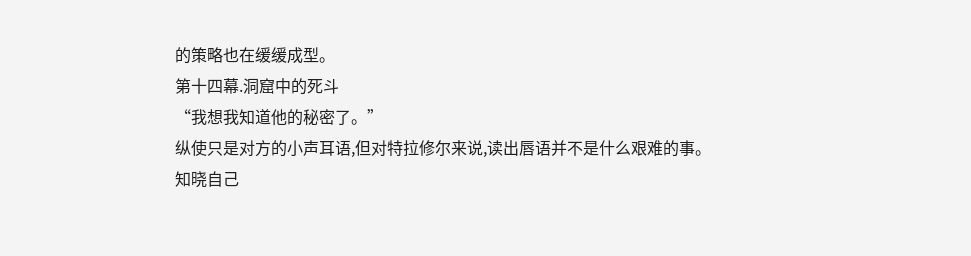的策略也在缓缓成型。
第十四幕.洞窟中的死斗
“我想我知道他的秘密了。”
纵使只是对方的小声耳语,但对特拉修尔来说,读出唇语并不是什么艰难的事。
知晓自己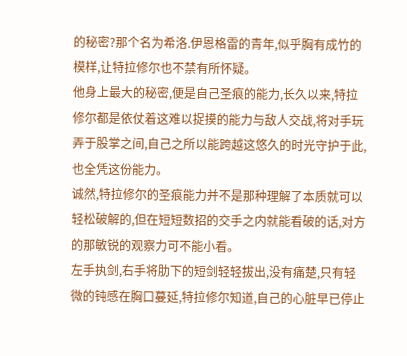的秘密?那个名为希洛.伊恩格雷的青年,似乎胸有成竹的模样,让特拉修尔也不禁有所怀疑。
他身上最大的秘密,便是自己圣痕的能力,长久以来,特拉修尔都是依仗着这难以捉摸的能力与敌人交战,将对手玩弄于股掌之间,自己之所以能跨越这悠久的时光守护于此,也全凭这份能力。
诚然,特拉修尔的圣痕能力并不是那种理解了本质就可以轻松破解的,但在短短数招的交手之内就能看破的话,对方的那敏锐的观察力可不能小看。
左手执剑,右手将肋下的短剑轻轻拔出,没有痛楚,只有轻微的钝感在胸口蔓延,特拉修尔知道,自己的心脏早已停止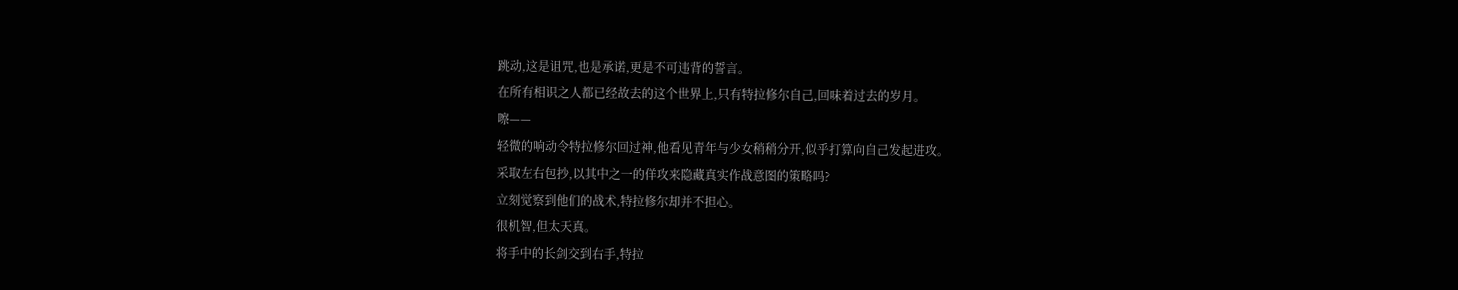跳动,这是诅咒,也是承诺,更是不可违背的誓言。
在所有相识之人都已经故去的这个世界上,只有特拉修尔自己,回味着过去的岁月。
嚓——
轻微的响动令特拉修尔回过神,他看见青年与少女稍稍分开,似乎打算向自己发起进攻。
采取左右包抄,以其中之一的佯攻来隐藏真实作战意图的策略吗?
立刻觉察到他们的战术,特拉修尔却并不担心。
很机智,但太天真。
将手中的长剑交到右手,特拉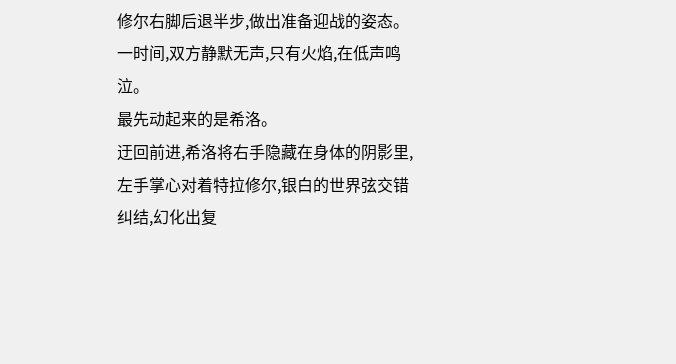修尔右脚后退半步,做出准备迎战的姿态。
一时间,双方静默无声,只有火焰,在低声鸣泣。
最先动起来的是希洛。
迂回前进,希洛将右手隐藏在身体的阴影里,左手掌心对着特拉修尔,银白的世界弦交错纠结,幻化出复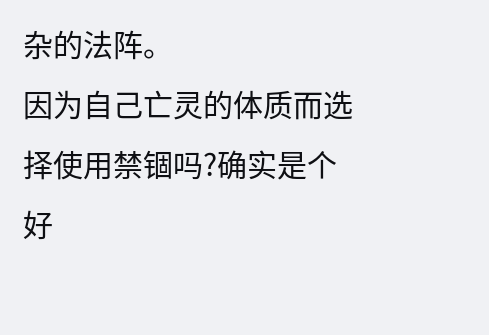杂的法阵。
因为自己亡灵的体质而选择使用禁锢吗?确实是个好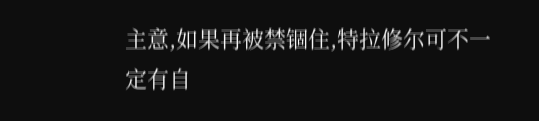主意,如果再被禁锢住,特拉修尔可不一定有自